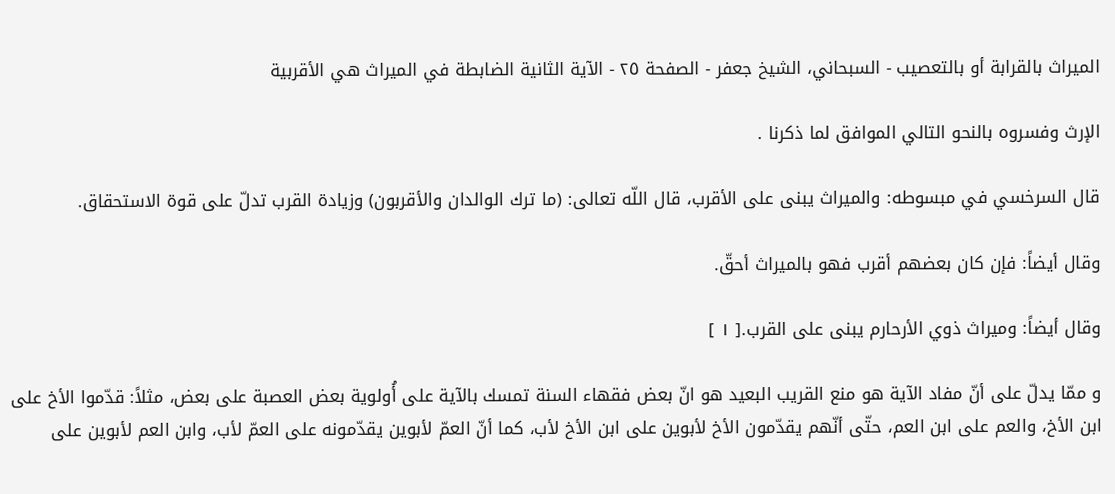الميراث بالقرابة أو بالتعصيب - السبحاني، الشيخ جعفر - الصفحة ٢٥ - الآية الثانية الضابطة في الميراث هي الأقربية

الإرث وفسروه بالنحو التالي الموافق لما ذكرنا .

قال السرخسي في مبسوطه: والميراث يبنى على الأقرب، قال اللّه تعالى: (ما ترك الوالدان والأقربون) وزيادة القرب تدلّ على قوة الاستحقاق.

وقال أيضاً: فإن كان بعضهم أقرب فهو بالميراث أحقّ.

وقال أيضاً: وميراث ذوي الأرحارم يبنى على القرب.[ ١ ]

و ممّا يدلّ على أنّ مفاد الآية هو منع القريب البعيد هو انّ بعض فقهاء السنة تمسك بالآية على أُولوية بعض العصبة على بعض، مثلاً: قدّموا الأخ على ابن الأخ، والعم على ابن العم، حتّى أنّهم يقدّمون الأخ لأبوين على ابن الأخ لأب، كما أنّ العمّ لأبوين يقدّمونه على العمّ لأب، وابن العم لأبوين على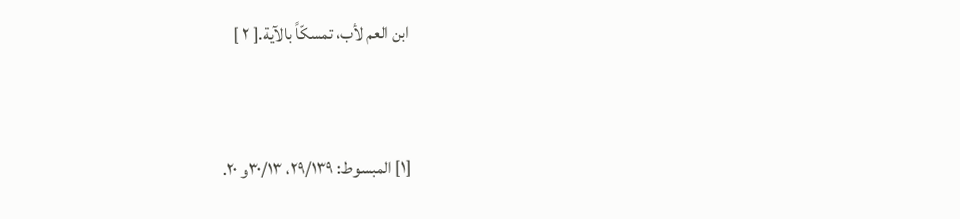ابن العم لأب، تمسكّاً بالآية.[ ٢ ]



[١] المبسوط: ٢٩/١٣٩، ٣٠/١٣و ٢٠.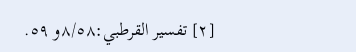[٢] تفسير القرطبي:٨/٥٨و ٥٩.